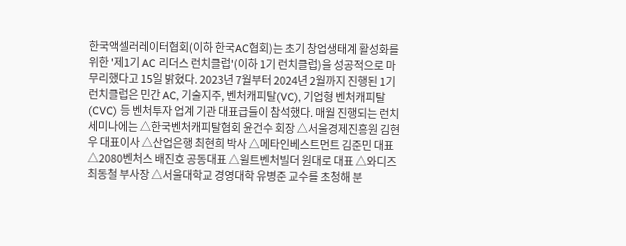한국액셀러레이터협회(이하 한국AC협회)는 초기 창업생태계 활성화를 위한 '제1기 AC 리더스 런치클럽'(이하 1기 런치클럽)을 성공적으로 마무리했다고 15일 밝혔다. 2023년 7월부터 2024년 2월까지 진행된 1기 런치클럽은 민간 AC, 기술지주, 벤처캐피탈(VC), 기업형 벤처캐피탈(CVC) 등 벤처투자 업계 기관 대표급들이 참석했다. 매월 진행되는 런치 세미나에는 △한국벤처캐피탈협회 윤건수 회장 △서울경제진흥원 김현우 대표이사 △산업은행 최현희 박사 △메타인베스트먼트 김준민 대표 △2080벤처스 배진호 공동대표 △윌트벤처빌더 원대로 대표 △와디즈 최동철 부사장 △서울대학교 경영대학 유병준 교수를 초청해 분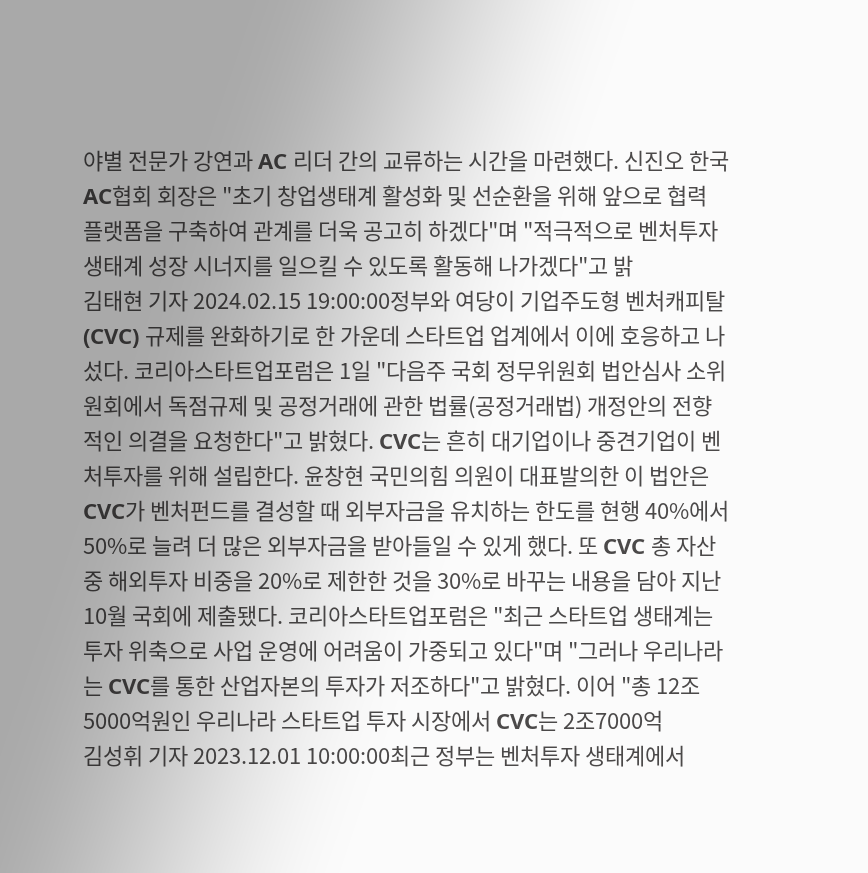야별 전문가 강연과 AC 리더 간의 교류하는 시간을 마련했다. 신진오 한국AC협회 회장은 "초기 창업생태계 활성화 및 선순환을 위해 앞으로 협력 플랫폼을 구축하여 관계를 더욱 공고히 하겠다"며 "적극적으로 벤처투자 생태계 성장 시너지를 일으킬 수 있도록 활동해 나가겠다"고 밝
김태현 기자 2024.02.15 19:00:00정부와 여당이 기업주도형 벤처캐피탈(CVC) 규제를 완화하기로 한 가운데 스타트업 업계에서 이에 호응하고 나섰다. 코리아스타트업포럼은 1일 "다음주 국회 정무위원회 법안심사 소위원회에서 독점규제 및 공정거래에 관한 법률(공정거래법) 개정안의 전향적인 의결을 요청한다"고 밝혔다. CVC는 흔히 대기업이나 중견기업이 벤처투자를 위해 설립한다. 윤창현 국민의힘 의원이 대표발의한 이 법안은 CVC가 벤처펀드를 결성할 때 외부자금을 유치하는 한도를 현행 40%에서 50%로 늘려 더 많은 외부자금을 받아들일 수 있게 했다. 또 CVC 총 자산 중 해외투자 비중을 20%로 제한한 것을 30%로 바꾸는 내용을 담아 지난 10월 국회에 제출됐다. 코리아스타트업포럼은 "최근 스타트업 생태계는 투자 위축으로 사업 운영에 어려움이 가중되고 있다"며 "그러나 우리나라는 CVC를 통한 산업자본의 투자가 저조하다"고 밝혔다. 이어 "총 12조5000억원인 우리나라 스타트업 투자 시장에서 CVC는 2조7000억
김성휘 기자 2023.12.01 10:00:00최근 정부는 벤처투자 생태계에서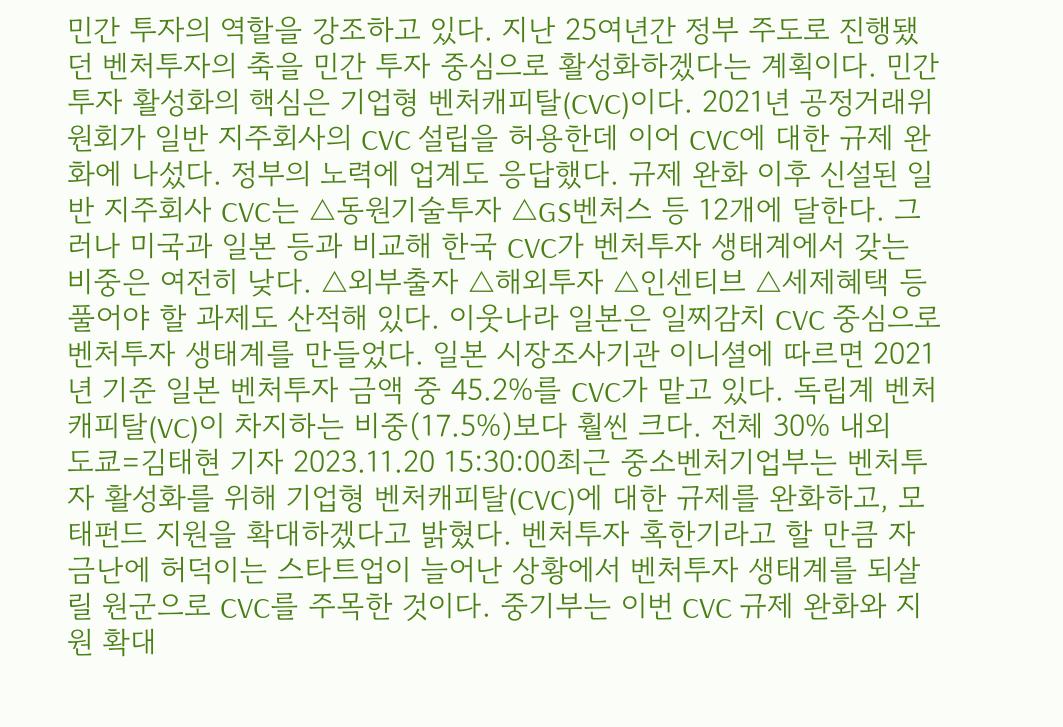민간 투자의 역할을 강조하고 있다. 지난 25여년간 정부 주도로 진행됐던 벤처투자의 축을 민간 투자 중심으로 활성화하겠다는 계획이다. 민간 투자 활성화의 핵심은 기업형 벤처캐피탈(CVC)이다. 2021년 공정거래위원회가 일반 지주회사의 CVC 설립을 허용한데 이어 CVC에 대한 규제 완화에 나섰다. 정부의 노력에 업계도 응답했다. 규제 완화 이후 신설된 일반 지주회사 CVC는 △동원기술투자 △GS벤처스 등 12개에 달한다. 그러나 미국과 일본 등과 비교해 한국 CVC가 벤처투자 생태계에서 갖는 비중은 여전히 낮다. △외부출자 △해외투자 △인센티브 △세제혜택 등 풀어야 할 과제도 산적해 있다. 이웃나라 일본은 일찌감치 CVC 중심으로 벤처투자 생태계를 만들었다. 일본 시장조사기관 이니셜에 따르면 2021년 기준 일본 벤처투자 금액 중 45.2%를 CVC가 맡고 있다. 독립계 벤처캐피탈(VC)이 차지하는 비중(17.5%)보다 훨씬 크다. 전체 30% 내외
도쿄=김태현 기자 2023.11.20 15:30:00최근 중소벤처기업부는 벤처투자 활성화를 위해 기업형 벤처캐피탈(CVC)에 대한 규제를 완화하고, 모태펀드 지원을 확대하겠다고 밝혔다. 벤처투자 혹한기라고 할 만큼 자금난에 허덕이는 스타트업이 늘어난 상황에서 벤처투자 생태계를 되살릴 원군으로 CVC를 주목한 것이다. 중기부는 이번 CVC 규제 완화와 지원 확대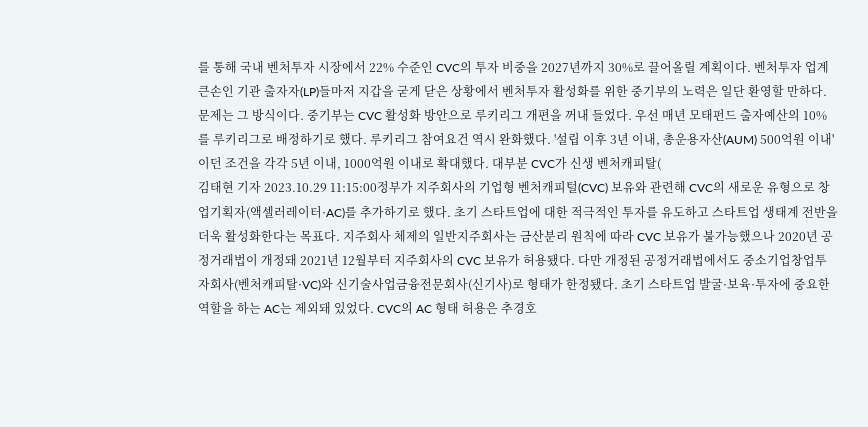를 통해 국내 벤처투자 시장에서 22% 수준인 CVC의 투자 비중을 2027년까지 30%로 끌어올릴 계획이다. 벤처투자 업계 큰손인 기관 출자자(LP)들마저 지갑을 굳게 닫은 상황에서 벤처투자 활성화를 위한 중기부의 노력은 일단 환영할 만하다. 문제는 그 방식이다. 중기부는 CVC 활성화 방안으로 루키리그 개편을 꺼내 들었다. 우선 매년 모태펀드 출자예산의 10%를 루키리그로 배정하기로 했다. 루키리그 참여요건 역시 완화했다. '설립 이후 3년 이내, 총운용자산(AUM) 500억원 이내'이던 조건을 각각 5년 이내, 1000억원 이내로 확대했다. 대부분 CVC가 신생 벤처캐피탈(
김태현 기자 2023.10.29 11:15:00정부가 지주회사의 기업형 벤처캐피털(CVC) 보유와 관련해 CVC의 새로운 유형으로 창업기획자(액셀러레이터·AC)를 추가하기로 했다. 초기 스타트업에 대한 적극적인 투자를 유도하고 스타트업 생태계 전반을 더욱 활성화한다는 목표다. 지주회사 체제의 일반지주회사는 금산분리 원칙에 따라 CVC 보유가 불가능했으나 2020년 공정거래법이 개정돼 2021년 12월부터 지주회사의 CVC 보유가 허용됐다. 다만 개정된 공정거래법에서도 중소기업창업투자회사(벤처캐피탈·VC)와 신기술사업금융전문회사(신기사)로 형태가 한정됐다. 초기 스타트업 발굴·보육·투자에 중요한 역할을 하는 AC는 제외돼 있었다. CVC의 AC 형태 허용은 추경호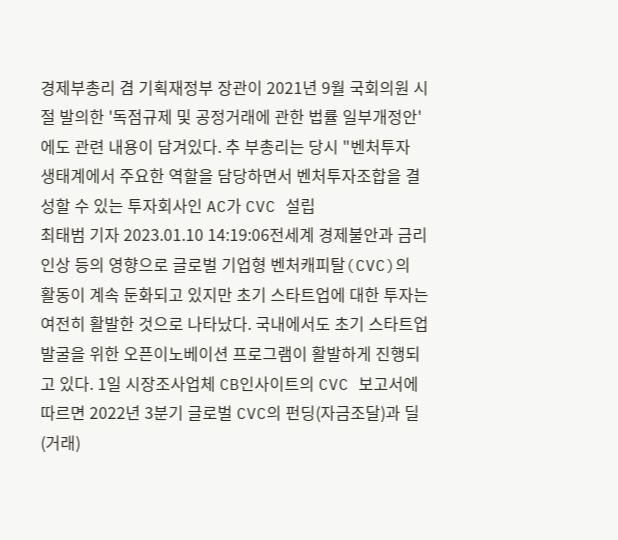경제부총리 겸 기획재정부 장관이 2021년 9월 국회의원 시절 발의한 '독점규제 및 공정거래에 관한 법률 일부개정안'에도 관련 내용이 담겨있다. 추 부총리는 당시 "벤처투자 생태계에서 주요한 역할을 담당하면서 벤처투자조합을 결성할 수 있는 투자회사인 AC가 CVC 설립
최태범 기자 2023.01.10 14:19:06전세계 경제불안과 금리인상 등의 영향으로 글로벌 기업형 벤처캐피탈(CVC)의 활동이 계속 둔화되고 있지만 초기 스타트업에 대한 투자는 여전히 활발한 것으로 나타났다. 국내에서도 초기 스타트업 발굴을 위한 오픈이노베이션 프로그램이 활발하게 진행되고 있다. 1일 시장조사업체 CB인사이트의 CVC 보고서에 따르면 2022년 3분기 글로벌 CVC의 펀딩(자금조달)과 딜(거래)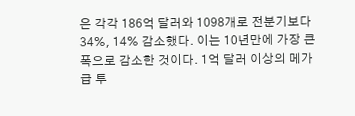은 각각 186억 달러와 1098개로 전분기보다 34%, 14% 감소했다. 이는 10년만에 가장 큰 폭으로 감소한 것이다. 1억 달러 이상의 메가급 투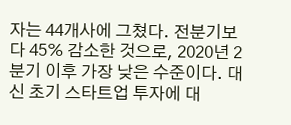자는 44개사에 그쳤다. 전분기보다 45% 감소한 것으로, 2020년 2분기 이후 가장 낮은 수준이다. 대신 초기 스타트업 투자에 대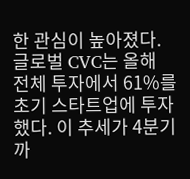한 관심이 높아졌다. 글로벌 CVC는 올해 전체 투자에서 61%를 초기 스타트업에 투자했다. 이 추세가 4분기까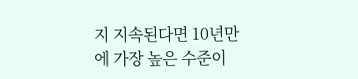지 지속된다면 10년만에 가장 높은 수준이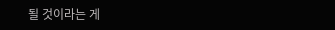될 것이라는 게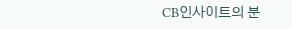CB인사이트의 분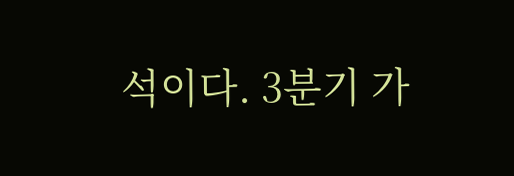석이다. 3분기 가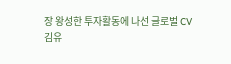장 왕성한 투자활동에 나선 글로벌 CV
김유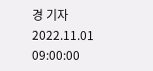경 기자 2022.11.01 09:00:00